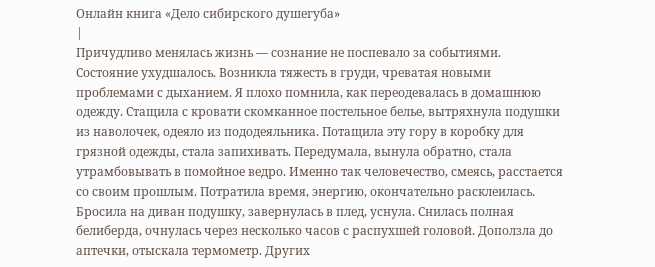Онлайн книга «Дело сибирского душегуба»
|
Причудливо менялась жизнь — сознание не поспевало за событиями. Состояние ухудшалось. Возникла тяжесть в груди, чреватая новыми проблемами с дыханием. Я плохо помнила, как переодевалась в домашнюю одежду. Стащила с кровати скомканное постельное белье, вытряхнула подушки из наволочек, одеяло из пододеяльника. Потащила эту гору в коробку для грязной одежды, стала запихивать. Передумала, вынула обратно, стала утрамбовывать в помойное ведро. Именно так человечество, смеясь, расстается со своим прошлым. Потратила время, энергию, окончательно расклеилась. Бросила на диван подушку, завернулась в плед, уснула. Снилась полная белиберда, очнулась через несколько часов с распухшей головой. Доползла до аптечки, отыскала термометр. Других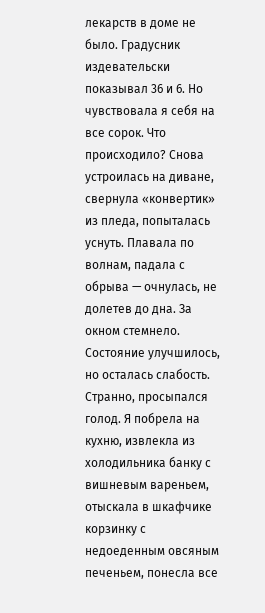лекарств в доме не было. Градусник издевательски показывал 36 и 6. Но чувствовала я себя на все сорок. Что происходило? Снова устроилась на диване, свернула «конвертик» из пледа, попыталась уснуть. Плавала по волнам, падала с обрыва — очнулась, не долетев до дна. За окном стемнело. Состояние улучшилось, но осталась слабость. Странно, просыпался голод. Я побрела на кухню, извлекла из холодильника банку с вишневым вареньем, отыскала в шкафчике корзинку с недоеденным овсяным печеньем, понесла все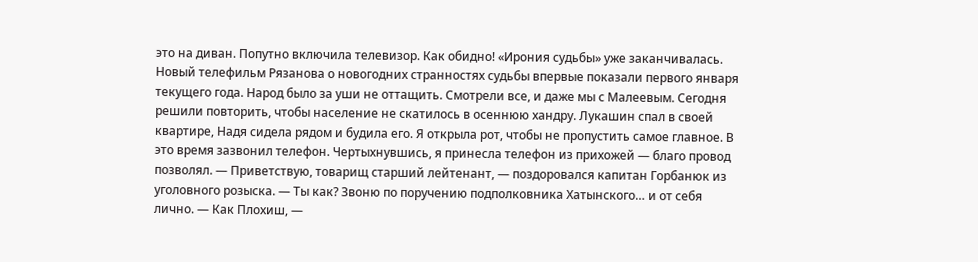это на диван. Попутно включила телевизор. Как обидно! «Ирония судьбы» уже заканчивалась. Новый телефильм Рязанова о новогодних странностях судьбы впервые показали первого января текущего года. Народ было за уши не оттащить. Смотрели все, и даже мы с Малеевым. Сегодня решили повторить, чтобы население не скатилось в осеннюю хандру. Лукашин спал в своей квартире, Надя сидела рядом и будила его. Я открыла рот, чтобы не пропустить самое главное. В это время зазвонил телефон. Чертыхнувшись, я принесла телефон из прихожей — благо провод позволял. — Приветствую, товарищ старший лейтенант, — поздоровался капитан Горбанюк из уголовного розыска. — Ты как? Звоню по поручению подполковника Хатынского… и от себя лично. — Как Плохиш, —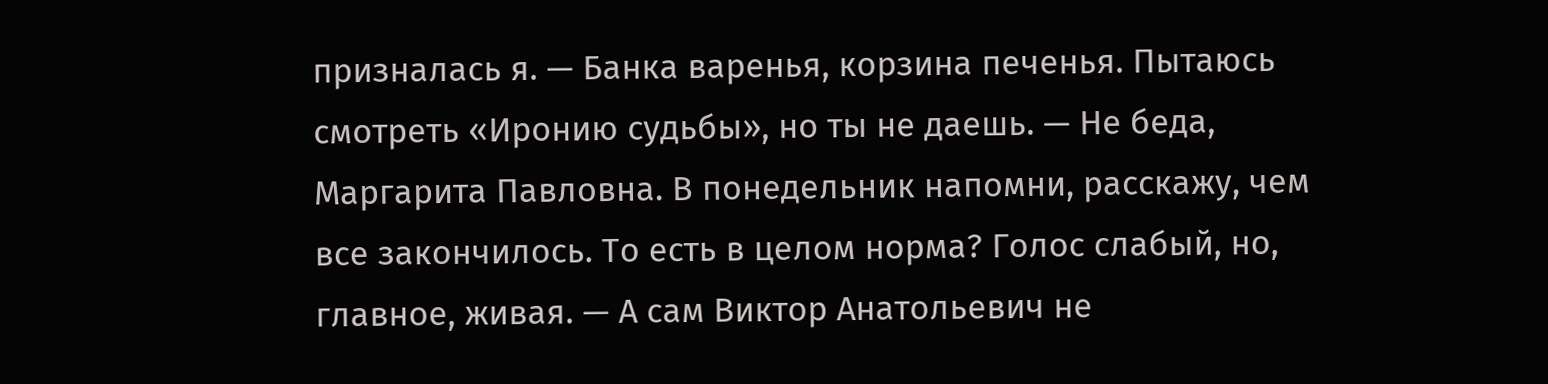призналась я. — Банка варенья, корзина печенья. Пытаюсь смотреть «Иронию судьбы», но ты не даешь. — Не беда, Маргарита Павловна. В понедельник напомни, расскажу, чем все закончилось. То есть в целом норма? Голос слабый, но, главное, живая. — А сам Виктор Анатольевич не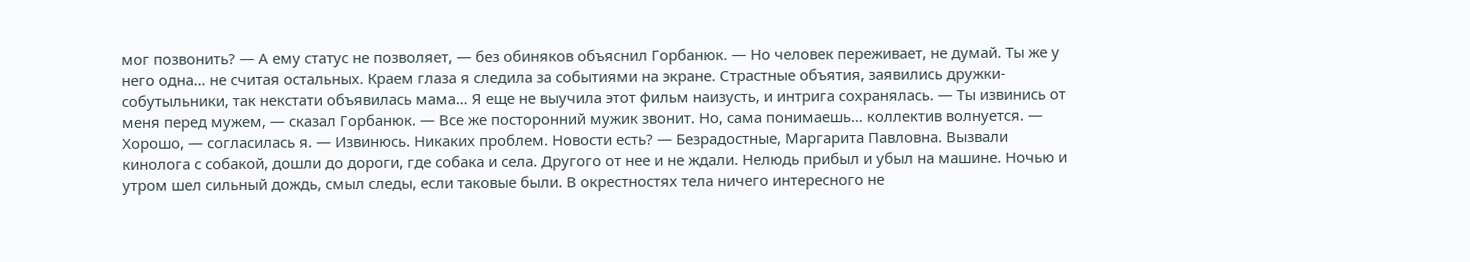мог позвонить? — А ему статус не позволяет, — без обиняков объяснил Горбанюк. — Но человек переживает, не думай. Ты же у него одна… не считая остальных. Краем глаза я следила за событиями на экране. Страстные объятия, заявились дружки-собутыльники, так некстати объявилась мама… Я еще не выучила этот фильм наизусть, и интрига сохранялась. — Ты извинись от меня перед мужем, — сказал Горбанюк. — Все же посторонний мужик звонит. Но, сама понимаешь… коллектив волнуется. — Хорошо, — согласилась я. — Извинюсь. Никаких проблем. Новости есть? — Безрадостные, Маргарита Павловна. Вызвали кинолога с собакой, дошли до дороги, где собака и села. Другого от нее и не ждали. Нелюдь прибыл и убыл на машине. Ночью и утром шел сильный дождь, смыл следы, если таковые были. В окрестностях тела ничего интересного не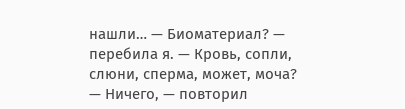нашли… — Биоматериал? — перебила я. — Кровь, сопли, слюни, сперма, может, моча? — Ничего, — повторил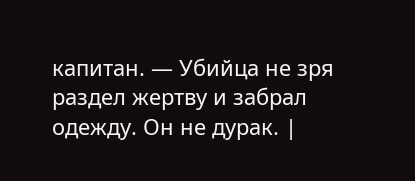капитан. — Убийца не зря раздел жертву и забрал одежду. Он не дурак. |